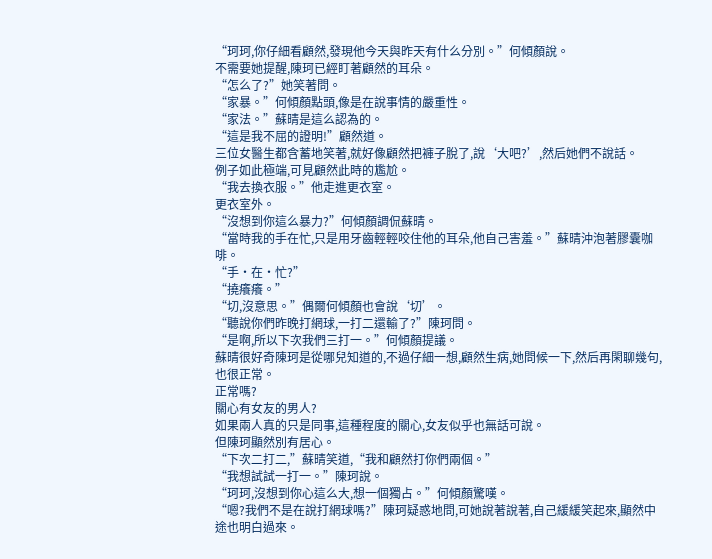“珂珂,你仔細看顧然,發現他今天與昨天有什么分別。”何傾顏說。
不需要她提醒,陳珂已經盯著顧然的耳朵。
“怎么了?”她笑著問。
“家暴。”何傾顏點頭,像是在說事情的嚴重性。
“家法。”蘇晴是這么認為的。
“這是我不屈的證明!”顧然道。
三位女醫生都含蓄地笑著,就好像顧然把褲子脫了,說‘大吧?’,然后她們不說話。
例子如此極端,可見顧然此時的尷尬。
“我去換衣服。”他走進更衣室。
更衣室外。
“沒想到你這么暴力?”何傾顏調侃蘇晴。
“當時我的手在忙,只是用牙齒輕輕咬住他的耳朵,他自己害羞。”蘇晴沖泡著膠囊咖啡。
“手·在·忙?”
“撓癢癢。”
“切,沒意思。”偶爾何傾顏也會說‘切’。
“聽說你們昨晚打網球,一打二還輸了?”陳珂問。
“是啊,所以下次我們三打一。”何傾顏提議。
蘇晴很好奇陳珂是從哪兒知道的,不過仔細一想,顧然生病,她問候一下,然后再閑聊幾句,也很正常。
正常嗎?
關心有女友的男人?
如果兩人真的只是同事,這種程度的關心,女友似乎也無話可說。
但陳珂顯然別有居心。
“下次二打二,”蘇晴笑道,“我和顧然打你們兩個。”
“我想試試一打一。”陳珂說。
“珂珂,沒想到你心這么大,想一個獨占。”何傾顏驚嘆。
“嗯?我們不是在說打網球嗎?”陳珂疑惑地問,可她說著說著,自己緩緩笑起來,顯然中途也明白過來。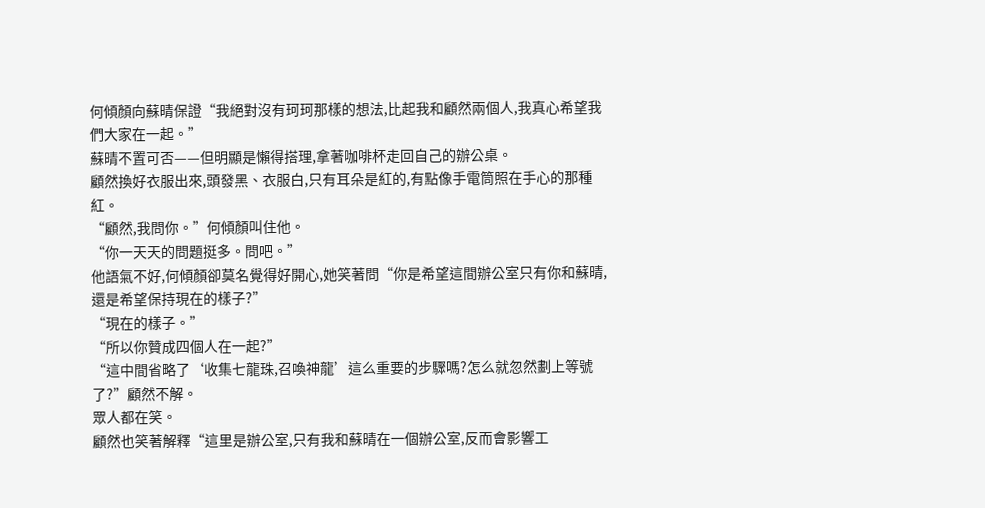何傾顏向蘇晴保證“我絕對沒有珂珂那樣的想法,比起我和顧然兩個人,我真心希望我們大家在一起。”
蘇晴不置可否——但明顯是懶得搭理,拿著咖啡杯走回自己的辦公桌。
顧然換好衣服出來,頭發黑、衣服白,只有耳朵是紅的,有點像手電筒照在手心的那種紅。
“顧然,我問你。”何傾顏叫住他。
“你一天天的問題挺多。問吧。”
他語氣不好,何傾顏卻莫名覺得好開心,她笑著問“你是希望這間辦公室只有你和蘇晴,還是希望保持現在的樣子?”
“現在的樣子。”
“所以你贊成四個人在一起?”
“這中間省略了‘收集七龍珠,召喚神龍’這么重要的步驟嗎?怎么就忽然劃上等號了?”顧然不解。
眾人都在笑。
顧然也笑著解釋“這里是辦公室,只有我和蘇晴在一個辦公室,反而會影響工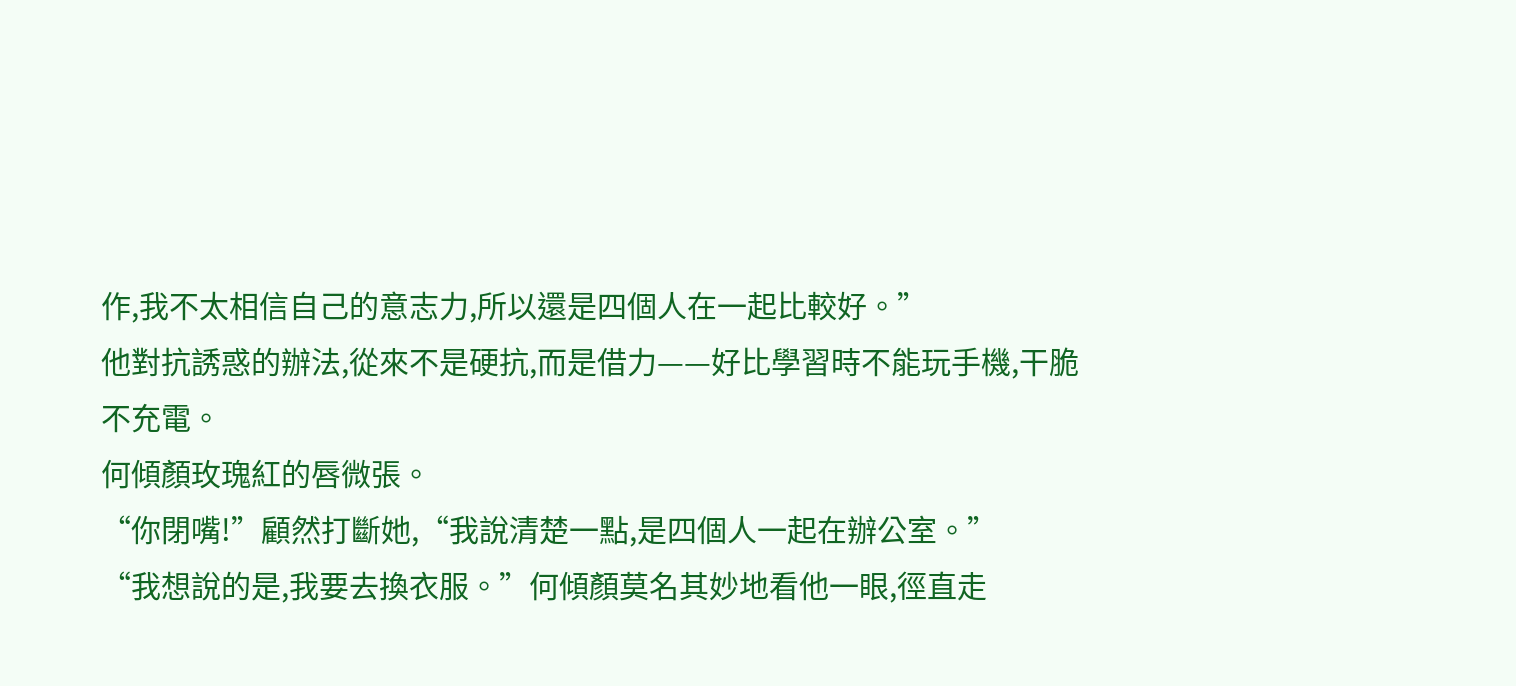作,我不太相信自己的意志力,所以還是四個人在一起比較好。”
他對抗誘惑的辦法,從來不是硬抗,而是借力——好比學習時不能玩手機,干脆不充電。
何傾顏玫瑰紅的唇微張。
“你閉嘴!”顧然打斷她,“我說清楚一點,是四個人一起在辦公室。”
“我想說的是,我要去換衣服。”何傾顏莫名其妙地看他一眼,徑直走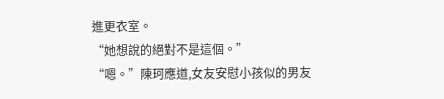進更衣室。
“她想說的絕對不是這個。”
“嗯。”陳珂應道,女友安慰小孩似的男友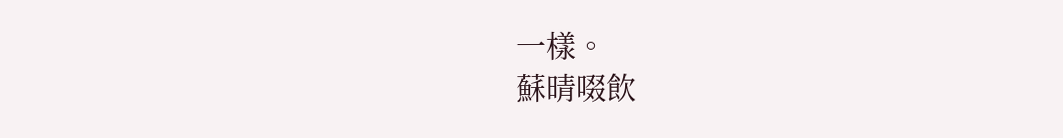一樣。
蘇晴啜飲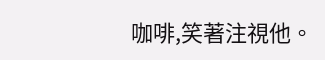咖啡,笑著注視他。